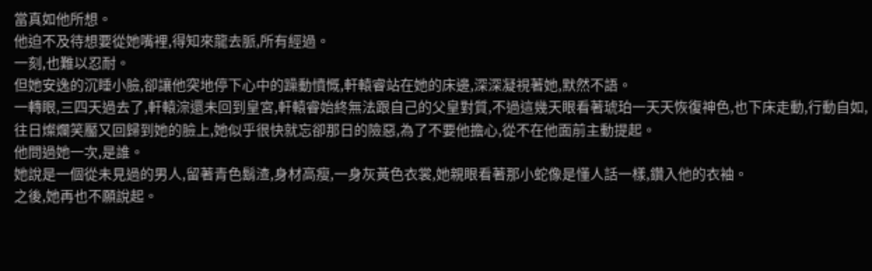當真如他所想。
他迫不及待想要從她嘴裡,得知來龍去脈,所有經過。
一刻,也難以忍耐。
但她安逸的沉睡小臉,卻讓他突地停下心中的躁動憤慨,軒轅睿站在她的床邊,深深凝視著她,默然不語。
一轉眼,三四天過去了,軒轅淙還未回到皇宮,軒轅睿始終無法跟自己的父皇對質,不過這幾天眼看著琥珀一天天恢復神色,也下床走動,行動自如,往日燦爛笑靨又回歸到她的臉上,她似乎很快就忘卻那日的險惡,為了不要他擔心,從不在他面前主動提起。
他問過她一次,是誰。
她說是一個從未見過的男人,留著青色鬍渣,身材高瘦,一身灰黃色衣裳,她親眼看著那小蛇像是懂人話一樣,鑽入他的衣袖。
之後,她再也不願說起。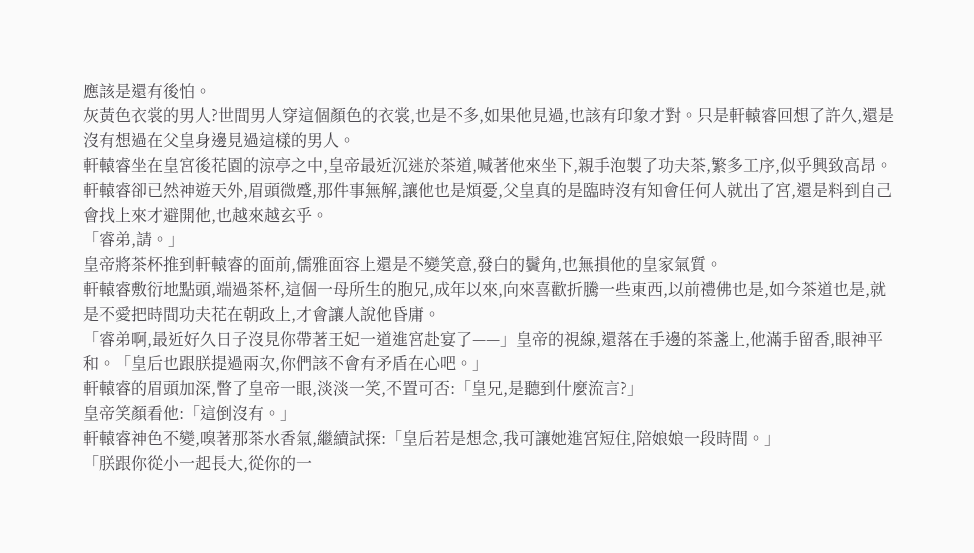應該是還有後怕。
灰黃色衣裳的男人?世間男人穿這個顏色的衣裳,也是不多,如果他見過,也該有印象才對。只是軒轅睿回想了許久,還是沒有想過在父皇身邊見過這樣的男人。
軒轅睿坐在皇宮後花園的涼亭之中,皇帝最近沉迷於茶道,喊著他來坐下,親手泡製了功夫茶,繁多工序,似乎興致高昂。軒轅睿卻已然神遊天外,眉頭微蹙,那件事無解,讓他也是煩憂,父皇真的是臨時沒有知會任何人就出了宮,還是料到自己會找上來才避開他,也越來越玄乎。
「睿弟,請。」
皇帝將茶杯推到軒轅睿的面前,儒雅面容上還是不變笑意,發白的鬢角,也無損他的皇家氣質。
軒轅睿敷衍地點頭,端過茶杯,這個一母所生的胞兄,成年以來,向來喜歡折騰一些東西,以前禮佛也是,如今茶道也是,就是不愛把時間功夫花在朝政上,才會讓人說他昏庸。
「睿弟啊,最近好久日子沒見你帶著王妃一道進宮赴宴了——」皇帝的視線,還落在手邊的茶盞上,他滿手留香,眼神平和。「皇后也跟朕提過兩次,你們該不會有矛盾在心吧。」
軒轅睿的眉頭加深,瞥了皇帝一眼,淡淡一笑,不置可否:「皇兄,是聽到什麼流言?」
皇帝笑顏看他:「這倒沒有。」
軒轅睿神色不變,嗅著那茶水香氣,繼續試探:「皇后若是想念,我可讓她進宮短住,陪娘娘一段時間。」
「朕跟你從小一起長大,從你的一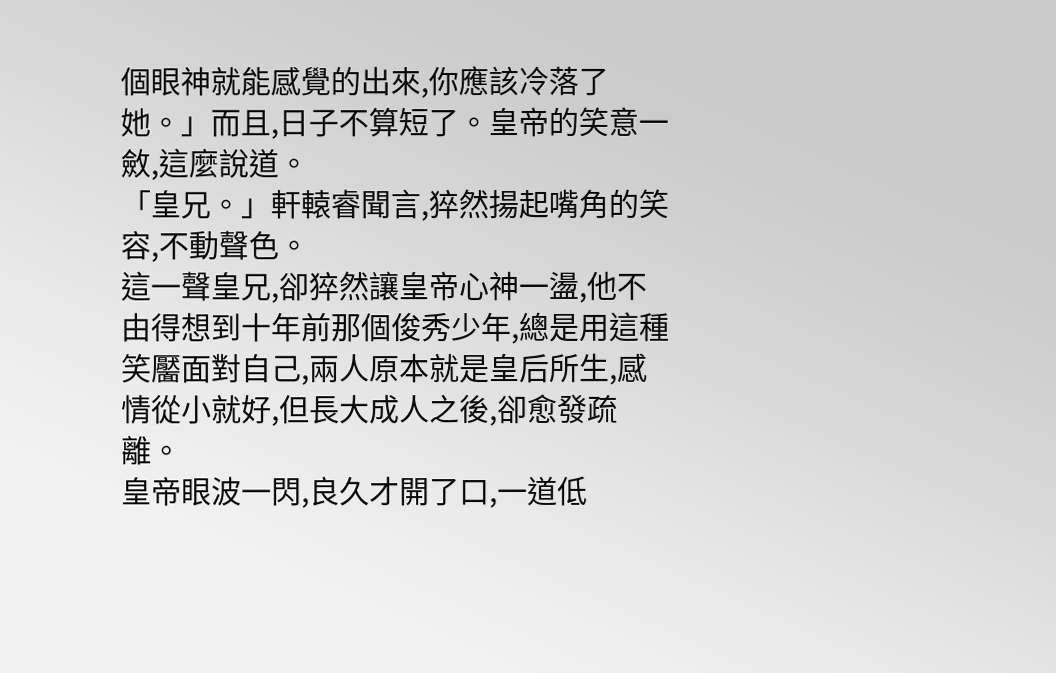個眼神就能感覺的出來,你應該冷落了她。」而且,日子不算短了。皇帝的笑意一斂,這麼說道。
「皇兄。」軒轅睿聞言,猝然揚起嘴角的笑容,不動聲色。
這一聲皇兄,卻猝然讓皇帝心神一盪,他不由得想到十年前那個俊秀少年,總是用這種笑靨面對自己,兩人原本就是皇后所生,感情從小就好,但長大成人之後,卻愈發疏離。
皇帝眼波一閃,良久才開了口,一道低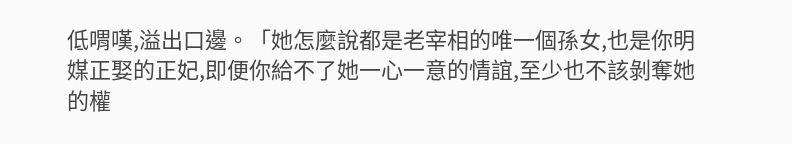低喟嘆,溢出口邊。「她怎麼說都是老宰相的唯一個孫女,也是你明媒正娶的正妃,即便你給不了她一心一意的情誼,至少也不該剝奪她的權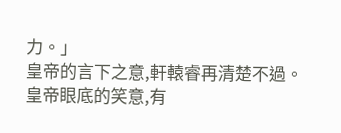力。」
皇帝的言下之意,軒轅睿再清楚不過。
皇帝眼底的笑意,有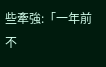些牽強:「一年前不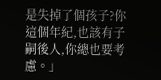是失掉了個孩子?你這個年紀,也該有子嗣後人,你總也要考慮。」